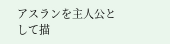アスランを主人公として描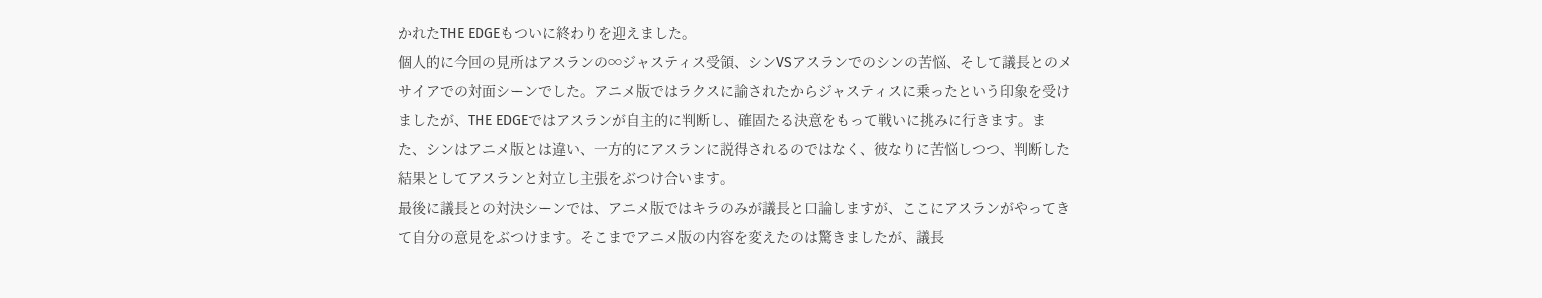かれたTHE EDGEもついに終わりを迎えました。
個人的に今回の見所はアスランの∞ジャスティス受領、シンVSアスランでのシンの苦悩、そして議長とのメサイアでの対面シーンでした。アニメ版ではラクスに諭されたからジャスティスに乗ったという印象を受けましたが、THE EDGEではアスランが自主的に判断し、確固たる決意をもって戦いに挑みに行きます。また、シンはアニメ版とは違い、一方的にアスランに説得されるのではなく、彼なりに苦悩しつつ、判断した結果としてアスランと対立し主張をぶつけ合います。
最後に議長との対決シーンでは、アニメ版ではキラのみが議長と口論しますが、ここにアスランがやってきて自分の意見をぶつけます。そこまでアニメ版の内容を変えたのは驚きましたが、議長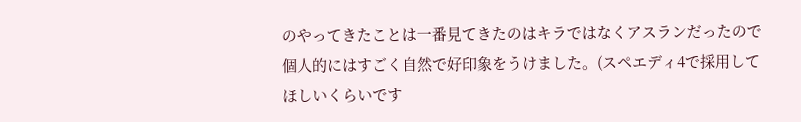のやってきたことは一番見てきたのはキラではなくアスランだったので個人的にはすごく自然で好印象をうけました。(スペエディ4で採用してほしいくらいです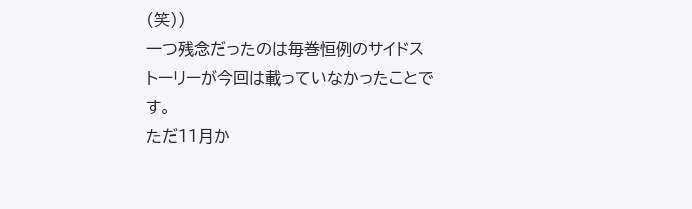(笑))
一つ残念だったのは毎巻恒例のサイドストーリーが今回は載っていなかったことです。
ただ11月か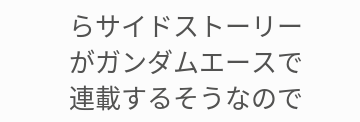らサイドストーリーがガンダムエースで連載するそうなので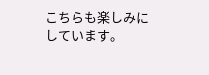こちらも楽しみにしています。